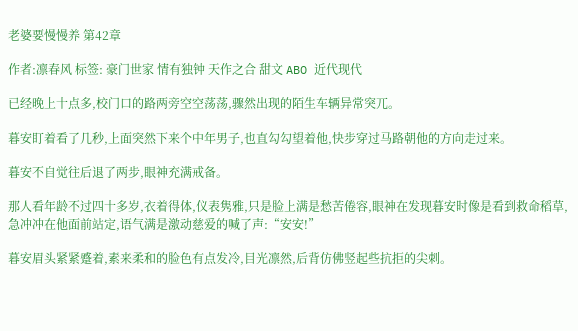老婆要慢慢养 第42章

作者:凛春风 标签: 豪门世家 情有独钟 天作之合 甜文 ABO 近代现代

已经晚上十点多,校门口的路两旁空空荡荡,骤然出现的陌生车辆异常突兀。

暮安盯着看了几秒,上面突然下来个中年男子,也直勾勾望着他,快步穿过马路朝他的方向走过来。

暮安不自觉往后退了两步,眼神充满戒备。

那人看年龄不过四十多岁,衣着得体,仪表隽雅,只是脸上满是愁苦倦容,眼神在发现暮安时像是看到救命稻草,急冲冲在他面前站定,语气满是激动慈爱的喊了声:“安安!”

暮安眉头紧紧蹙着,素来柔和的脸色有点发冷,目光凛然,后背仿佛竖起些抗拒的尖刺。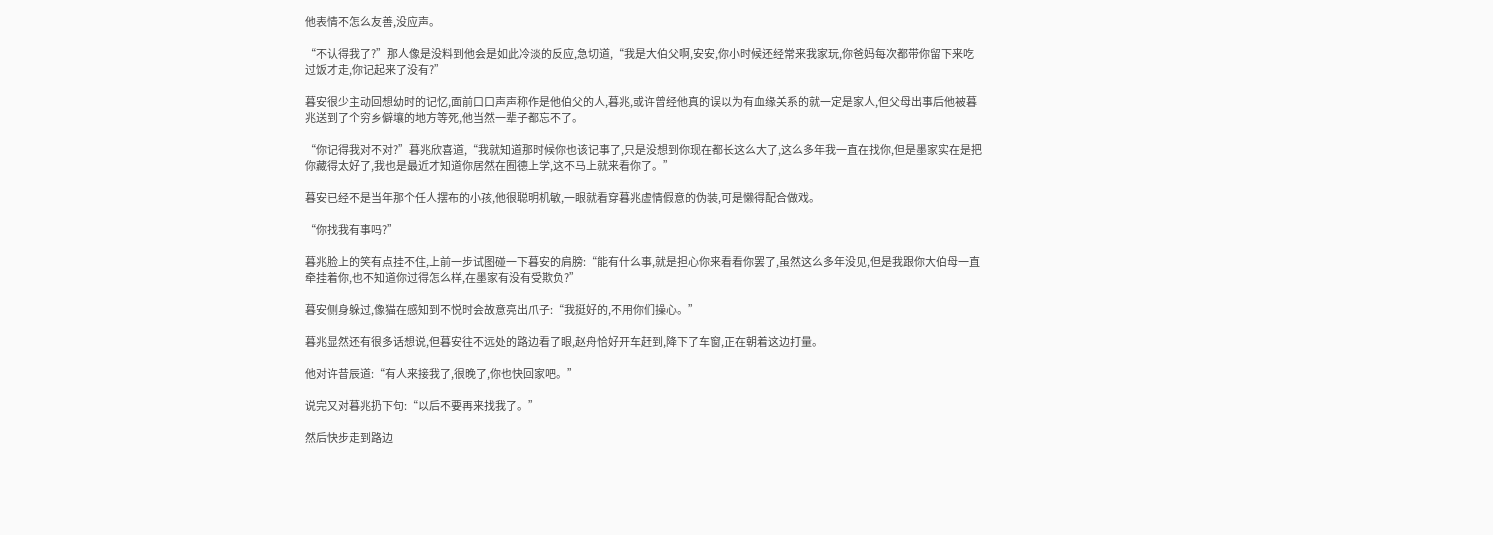他表情不怎么友善,没应声。

“不认得我了?”那人像是没料到他会是如此冷淡的反应,急切道,“我是大伯父啊,安安,你小时候还经常来我家玩,你爸妈每次都带你留下来吃过饭才走,你记起来了没有?”

暮安很少主动回想幼时的记忆,面前口口声声称作是他伯父的人,暮兆,或许曾经他真的误以为有血缘关系的就一定是家人,但父母出事后他被暮兆送到了个穷乡僻壤的地方等死,他当然一辈子都忘不了。

“你记得我对不对?”暮兆欣喜道,“我就知道那时候你也该记事了,只是没想到你现在都长这么大了,这么多年我一直在找你,但是墨家实在是把你藏得太好了,我也是最近才知道你居然在囿德上学,这不马上就来看你了。”

暮安已经不是当年那个任人摆布的小孩,他很聪明机敏,一眼就看穿暮兆虚情假意的伪装,可是懒得配合做戏。

“你找我有事吗?”

暮兆脸上的笑有点挂不住,上前一步试图碰一下暮安的肩膀:“能有什么事,就是担心你来看看你罢了,虽然这么多年没见,但是我跟你大伯母一直牵挂着你,也不知道你过得怎么样,在墨家有没有受欺负?”

暮安侧身躲过,像猫在感知到不悦时会故意亮出爪子:“我挺好的,不用你们操心。”

暮兆显然还有很多话想说,但暮安往不远处的路边看了眼,赵舟恰好开车赶到,降下了车窗,正在朝着这边打量。

他对许昔辰道:“有人来接我了,很晚了,你也快回家吧。”

说完又对暮兆扔下句:“以后不要再来找我了。”

然后快步走到路边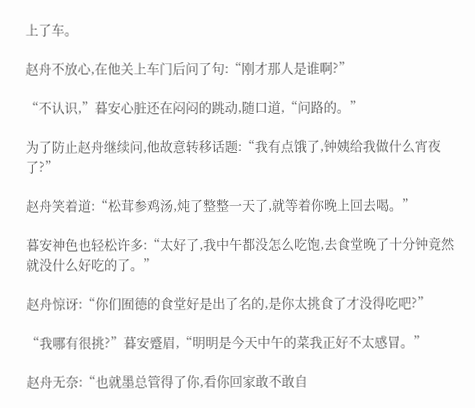上了车。

赵舟不放心,在他关上车门后问了句:“刚才那人是谁啊?”

“不认识,”暮安心脏还在闷闷的跳动,随口道,“问路的。”

为了防止赵舟继续问,他故意转移话题:“我有点饿了,钟姨给我做什么宵夜了?”

赵舟笑着道:“松茸参鸡汤,炖了整整一天了,就等着你晚上回去喝。”

暮安神色也轻松许多:“太好了,我中午都没怎么吃饱,去食堂晚了十分钟竟然就没什么好吃的了。”

赵舟惊讶:“你们囿德的食堂好是出了名的,是你太挑食了才没得吃吧?”

“我哪有很挑?”暮安蹙眉,“明明是今天中午的菜我正好不太感冒。”

赵舟无奈:“也就墨总管得了你,看你回家敢不敢自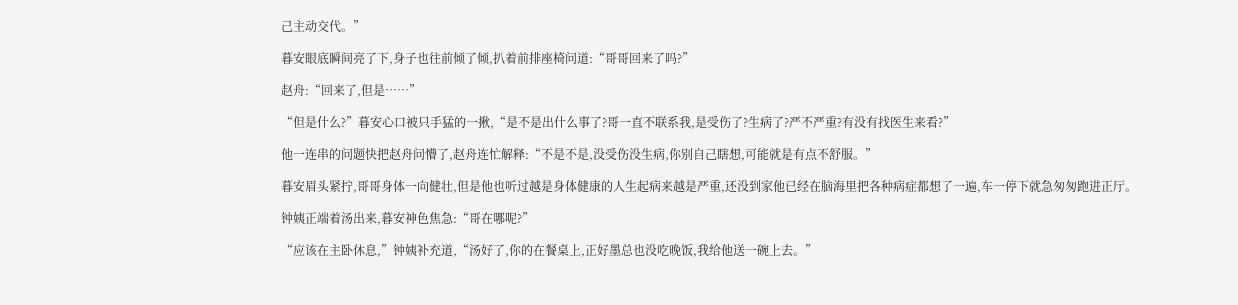己主动交代。”

暮安眼底瞬间亮了下,身子也往前倾了倾,扒着前排座椅问道:“哥哥回来了吗?”

赵舟:“回来了,但是……”

“但是什么?”暮安心口被只手猛的一揪,“是不是出什么事了?哥一直不联系我,是受伤了?生病了?严不严重?有没有找医生来看?”

他一连串的问题快把赵舟问懵了,赵舟连忙解释:“不是不是,没受伤没生病,你别自己瞎想,可能就是有点不舒服。”

暮安眉头紧拧,哥哥身体一向健壮,但是他也听过越是身体健康的人生起病来越是严重,还没到家他已经在脑海里把各种病症都想了一遍,车一停下就急匆匆跑进正厅。

钟姨正端着汤出来,暮安神色焦急:“哥在哪呢?”

“应该在主卧休息,”钟姨补充道,“汤好了,你的在餐桌上,正好墨总也没吃晚饭,我给他送一碗上去。”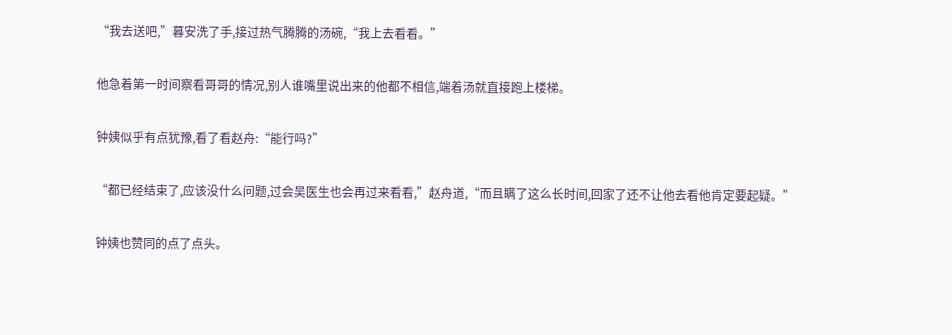“我去送吧,”暮安洗了手,接过热气腾腾的汤碗,“我上去看看。”

他急着第一时间察看哥哥的情况,别人谁嘴里说出来的他都不相信,端着汤就直接跑上楼梯。

钟姨似乎有点犹豫,看了看赵舟:“能行吗?”

“都已经结束了,应该没什么问题,过会吴医生也会再过来看看,”赵舟道,“而且瞒了这么长时间,回家了还不让他去看他肯定要起疑。”

钟姨也赞同的点了点头。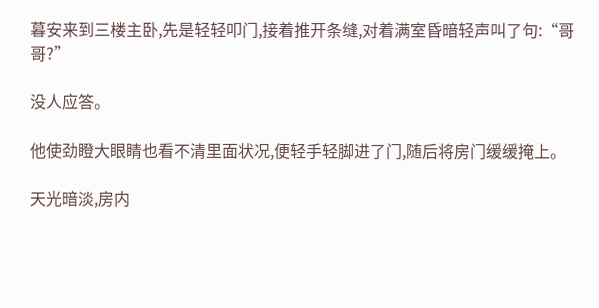暮安来到三楼主卧,先是轻轻叩门,接着推开条缝,对着满室昏暗轻声叫了句:“哥哥?”

没人应答。

他使劲瞪大眼睛也看不清里面状况,便轻手轻脚进了门,随后将房门缓缓掩上。

天光暗淡,房内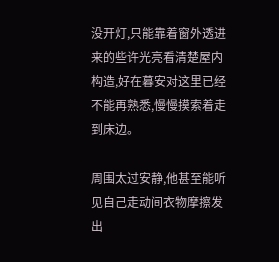没开灯,只能靠着窗外透进来的些许光亮看清楚屋内构造,好在暮安对这里已经不能再熟悉,慢慢摸索着走到床边。

周围太过安静,他甚至能听见自己走动间衣物摩擦发出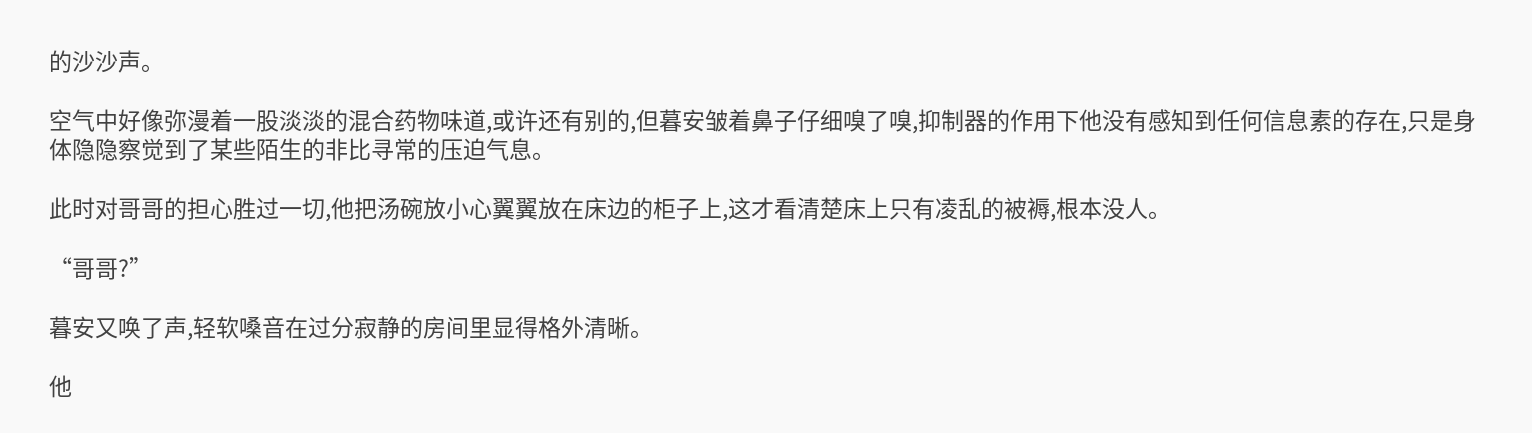的沙沙声。

空气中好像弥漫着一股淡淡的混合药物味道,或许还有别的,但暮安皱着鼻子仔细嗅了嗅,抑制器的作用下他没有感知到任何信息素的存在,只是身体隐隐察觉到了某些陌生的非比寻常的压迫气息。

此时对哥哥的担心胜过一切,他把汤碗放小心翼翼放在床边的柜子上,这才看清楚床上只有凌乱的被褥,根本没人。

“哥哥?”

暮安又唤了声,轻软嗓音在过分寂静的房间里显得格外清晰。

他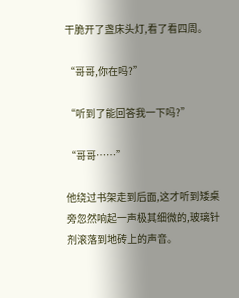干脆开了盏床头灯,看了看四周。

“哥哥,你在吗?”

“听到了能回答我一下吗?”

“哥哥……”

他绕过书架走到后面,这才听到矮桌旁忽然响起一声极其细微的,玻璃针剂滚落到地砖上的声音。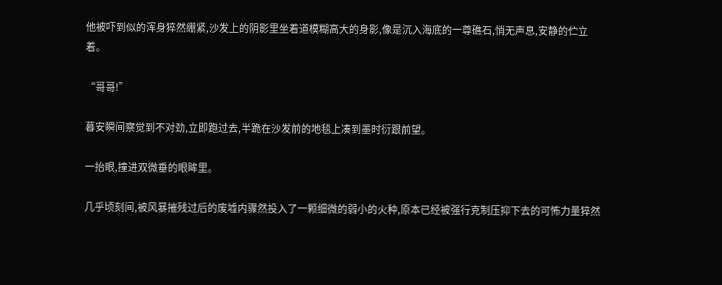他被吓到似的浑身猝然绷紧,沙发上的阴影里坐着道模糊高大的身影,像是沉入海底的一尊礁石,悄无声息,安静的伫立着。

“哥哥!”

暮安瞬间察觉到不对劲,立即跑过去,半跪在沙发前的地毯上凑到墨时衍跟前望。

一抬眼,撞进双微垂的眼眸里。

几乎顷刻间,被风暴摧残过后的废墟内骤然投入了一颗细微的弱小的火种,原本已经被强行克制压抑下去的可怖力量猝然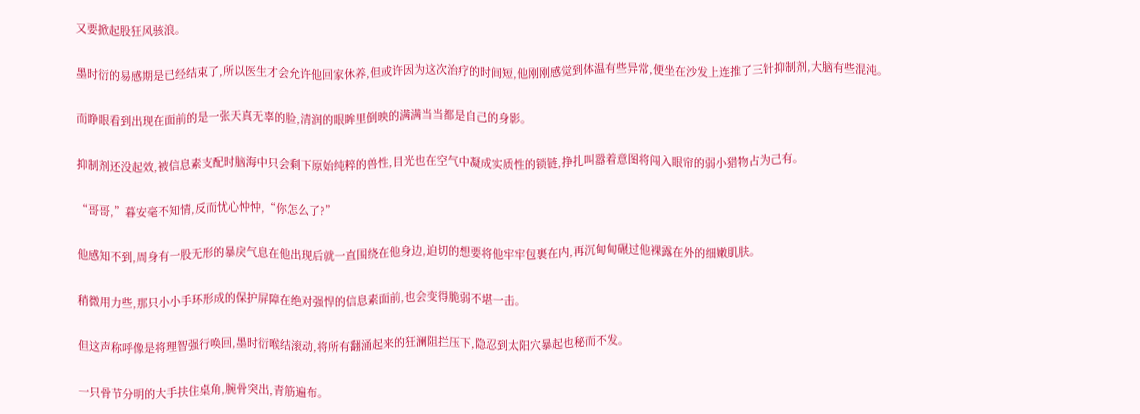又要掀起股狂风骇浪。

墨时衍的易感期是已经结束了,所以医生才会允许他回家休养,但或许因为这次治疗的时间短,他刚刚感觉到体温有些异常,便坐在沙发上连推了三针抑制剂,大脑有些混沌。

而睁眼看到出现在面前的是一张天真无辜的脸,清润的眼眸里倒映的满满当当都是自己的身影。

抑制剂还没起效,被信息素支配时脑海中只会剩下原始纯粹的兽性,目光也在空气中凝成实质性的锁链,挣扎叫嚣着意图将闯入眼帘的弱小猎物占为己有。

“哥哥,”暮安毫不知情,反而忧心忡忡,“你怎么了?”

他感知不到,周身有一股无形的暴戾气息在他出现后就一直围绕在他身边,迫切的想要将他牢牢包裹在内,再沉甸甸碾过他裸露在外的细嫩肌肤。

稍微用力些,那只小小手环形成的保护屏障在绝对强悍的信息素面前,也会变得脆弱不堪一击。

但这声称呼像是将理智强行唤回,墨时衍喉结滚动,将所有翻涌起来的狂澜阻拦压下,隐忍到太阳穴暴起也秘而不发。

一只骨节分明的大手扶住桌角,腕骨突出,青筋遍布。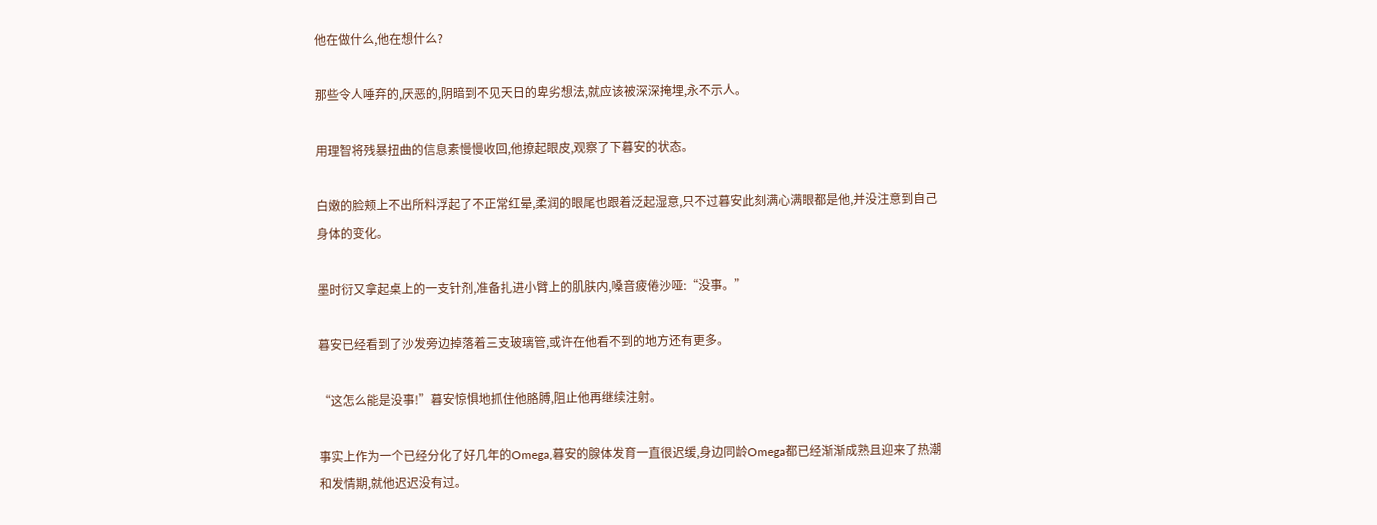他在做什么,他在想什么?

那些令人唾弃的,厌恶的,阴暗到不见天日的卑劣想法,就应该被深深掩埋,永不示人。

用理智将残暴扭曲的信息素慢慢收回,他撩起眼皮,观察了下暮安的状态。

白嫩的脸颊上不出所料浮起了不正常红晕,柔润的眼尾也跟着泛起湿意,只不过暮安此刻满心满眼都是他,并没注意到自己身体的变化。

墨时衍又拿起桌上的一支针剂,准备扎进小臂上的肌肤内,嗓音疲倦沙哑:“没事。”

暮安已经看到了沙发旁边掉落着三支玻璃管,或许在他看不到的地方还有更多。

“这怎么能是没事!”暮安惊惧地抓住他胳膊,阻止他再继续注射。

事实上作为一个已经分化了好几年的Omega,暮安的腺体发育一直很迟缓,身边同龄Omega都已经渐渐成熟且迎来了热潮和发情期,就他迟迟没有过。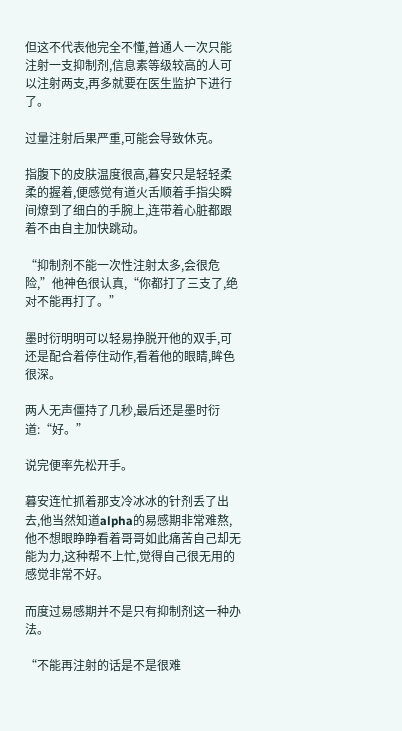但这不代表他完全不懂,普通人一次只能注射一支抑制剂,信息素等级较高的人可以注射两支,再多就要在医生监护下进行了。

过量注射后果严重,可能会导致休克。

指腹下的皮肤温度很高,暮安只是轻轻柔柔的握着,便感觉有道火舌顺着手指尖瞬间燎到了细白的手腕上,连带着心脏都跟着不由自主加快跳动。

“抑制剂不能一次性注射太多,会很危险,”他神色很认真,“你都打了三支了,绝对不能再打了。”

墨时衍明明可以轻易挣脱开他的双手,可还是配合着停住动作,看着他的眼睛,眸色很深。

两人无声僵持了几秒,最后还是墨时衍道:“好。”

说完便率先松开手。

暮安连忙抓着那支冷冰冰的针剂丢了出去,他当然知道alpha的易感期非常难熬,他不想眼睁睁看着哥哥如此痛苦自己却无能为力,这种帮不上忙,觉得自己很无用的感觉非常不好。

而度过易感期并不是只有抑制剂这一种办法。

“不能再注射的话是不是很难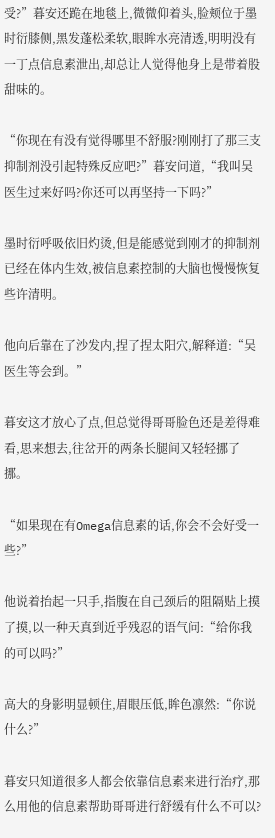受?”暮安还跪在地毯上,微微仰着头,脸颊位于墨时衍膝侧,黑发蓬松柔软,眼眸水亮清透,明明没有一丁点信息素泄出,却总让人觉得他身上是带着股甜味的。

“你现在有没有觉得哪里不舒服?刚刚打了那三支抑制剂没引起特殊反应吧?”暮安问道,“我叫吴医生过来好吗?你还可以再坚持一下吗?”

墨时衍呼吸依旧灼烫,但是能感觉到刚才的抑制剂已经在体内生效,被信息素控制的大脑也慢慢恢复些许清明。

他向后靠在了沙发内,捏了捏太阳穴,解释道:“吴医生等会到。”

暮安这才放心了点,但总觉得哥哥脸色还是差得难看,思来想去,往岔开的两条长腿间又轻轻挪了挪。

“如果现在有Omega信息素的话,你会不会好受一些?”

他说着抬起一只手,指腹在自己颈后的阻隔贴上摸了摸,以一种天真到近乎残忍的语气问:“给你我的可以吗?”

高大的身影明显顿住,眉眼压低,眸色凛然:“你说什么?”

暮安只知道很多人都会依靠信息素来进行治疗,那么用他的信息素帮助哥哥进行舒缓有什么不可以?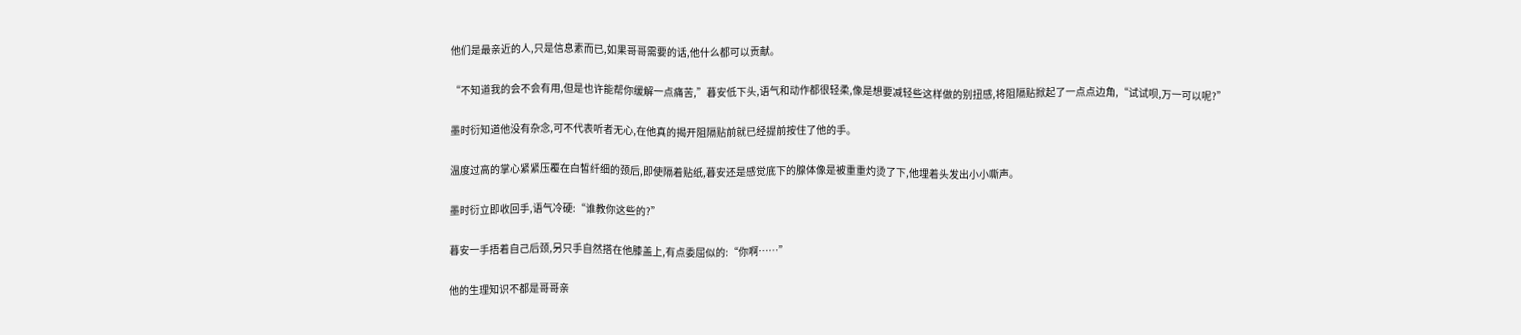他们是最亲近的人,只是信息素而已,如果哥哥需要的话,他什么都可以贡献。

“不知道我的会不会有用,但是也许能帮你缓解一点痛苦,”暮安低下头,语气和动作都很轻柔,像是想要减轻些这样做的别扭感,将阻隔贴掀起了一点点边角,“试试呗,万一可以呢?”

墨时衍知道他没有杂念,可不代表听者无心,在他真的揭开阻隔贴前就已经提前按住了他的手。

温度过高的掌心紧紧压覆在白皙纤细的颈后,即使隔着贴纸,暮安还是感觉底下的腺体像是被重重灼烫了下,他埋着头发出小小嘶声。

墨时衍立即收回手,语气冷硬:“谁教你这些的?”

暮安一手捂着自己后颈,另只手自然搭在他膝盖上,有点委屈似的:“你啊……”

他的生理知识不都是哥哥亲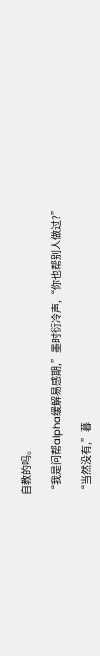自教的吗。

“我是问帮alpha缓解易感期,”墨时衍冷声,“你也帮别人做过?”

“当然没有,”暮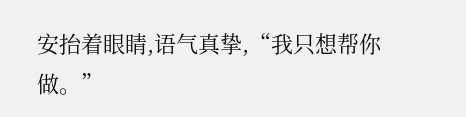安抬着眼睛,语气真挚,“我只想帮你做。”